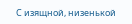С изящной, низенькой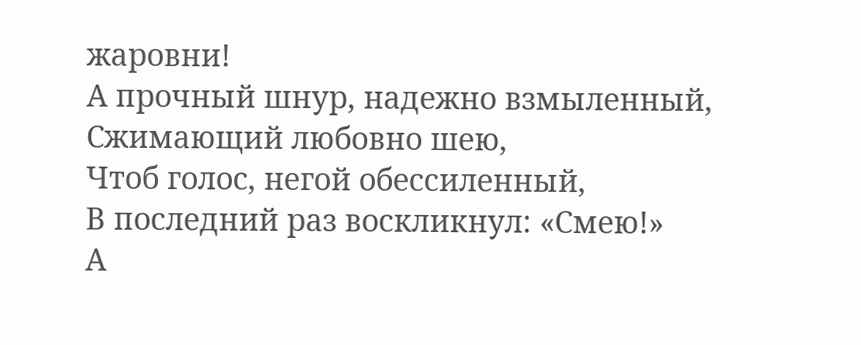жаровни!
А прочный шнур, надежно взмыленный,
Сжимающий любовно шею,
Чтоб голос, негой обессиленный,
В последний раз воскликнул: «Смею!»
А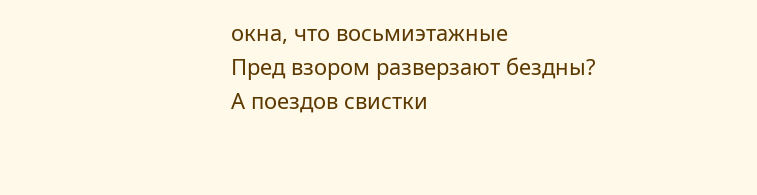окна, что восьмиэтажные
Пред взором разверзают бездны?
А поездов свистки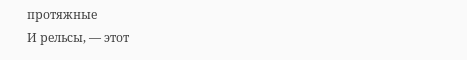протяжные
И рельсы, — этот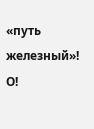«путь железный»!
О!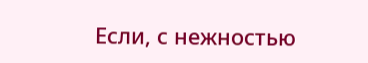Если, с нежностью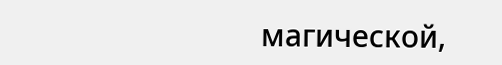магической,